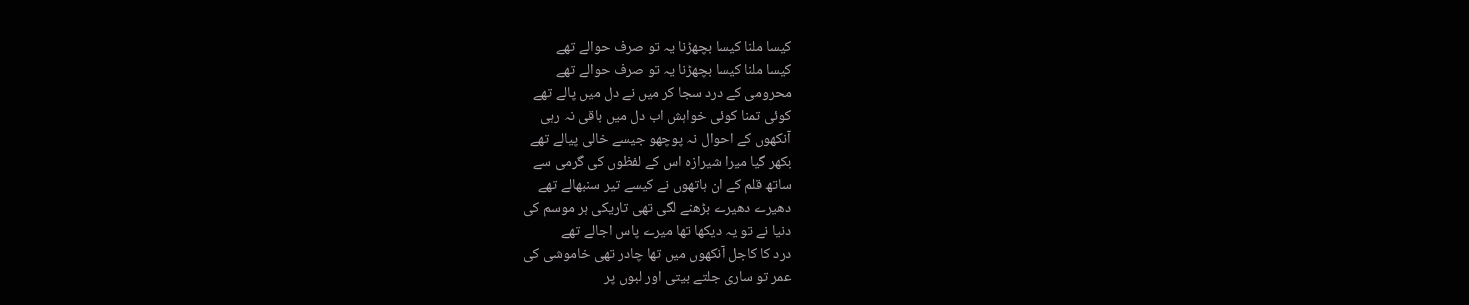کیسا ملنا کیسا بچھڑنا یہ تو صرف حوالے تھے
کیسا ملنا کیسا بچھڑنا یہ تو صرف حوالے تھے
محرومی کے درد سجا کر میں نے دل میں پالے تھے
کوئی تمنا کوئی خواہش اب دل میں باقی نہ رہی
آنکھوں کے احوال نہ پوچھو جیسے خالی پیالے تھے
بکھر گیا میرا شیرازہ اس کے لفظوں کی گرمی سے
ساتھ قلم کے ان ہاتھوں نے کیسے تیر سنبھالے تھے
دھیرے دھیرے بڑھنے لگی تھی تاریکی ہر موسم کی
دنیا نے تو یہ دیکھا تھا میرے پاس اجالے تھے
درد کا کاجل آنکھوں میں تھا چادر تھی خاموشی کی
عمر تو ساری جلتے بیتی اور لبوں پر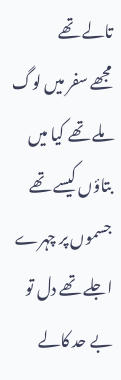تالے تھے
مجھے سفر میں لوگ ملے تھے کیا میں بتاؤں کیسے تھے
جسموں پر چہرے اجلے تھے دل تو بے حد کالے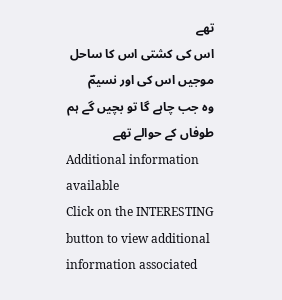تھے
اس کی کشتی اس کا ساحل موجیں اس کی اور نسیمؔ
وہ جب چاہے گا تو بچیں گے ہم طوفاں کے حوالے تھے
Additional information available
Click on the INTERESTING button to view additional information associated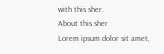with this sher.
About this sher
Lorem ipsum dolor sit amet,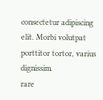consectetur adipiscing elit. Morbi volutpat porttitor tortor, varius dignissim.
rare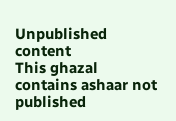Unpublished content
This ghazal contains ashaar not published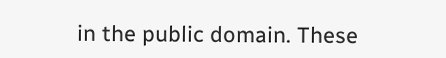in the public domain. These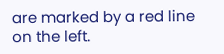are marked by a red line on the left.